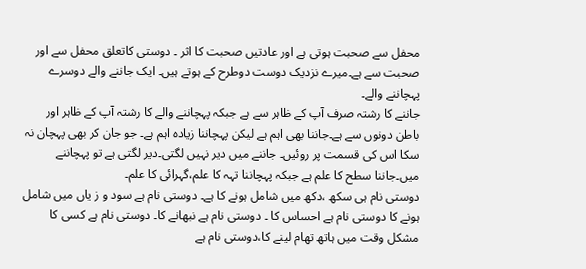محفل سے صحبت ہوتی ہے اور عادتیں صحبت کا اثر ۔ دوستی کاتعلق محفل سے اور صحبت سے ہے۔میرے نزدیک دوست دوطرح کے ہوتے ہیں۔ ایک جاننے والے دوسرے پہچاننے والے۔
جاننے کا رشتہ صرف آپ کے ظاہر سے ہے جبکہ پہچاننے والے کا رشتہ آپ کے ظاہر اور باطن دونوں سے ہے۔جاننا بھی اہم ہے لیکن پہچاننا زیادہ اہم ہے۔ جو جان کر بھی پہچان نہ سکا اس کی قسمت پر روئیں۔ جاننے میں دیر نہیں لگتی۔دیر لگتی ہے تو پہچاننے میں۔جاننا سطح کا علم ہے جبکہ پہچاننا تہہ کا علم،گہرائی کا علم۔
دوستی نام ہی سکھ ،دکھ میں شامل ہونے کا ہے۔ دوستی نام ہے سود و ز یاں میں شامل ہونے کا دوستی نام ہے احساس کا ۔ دوستی نام ہے نبھانے کا۔ دوستی نام ہے کسی کا مشکل وقت میں ہاتھ تھام لینے کا،دوستی نام ہے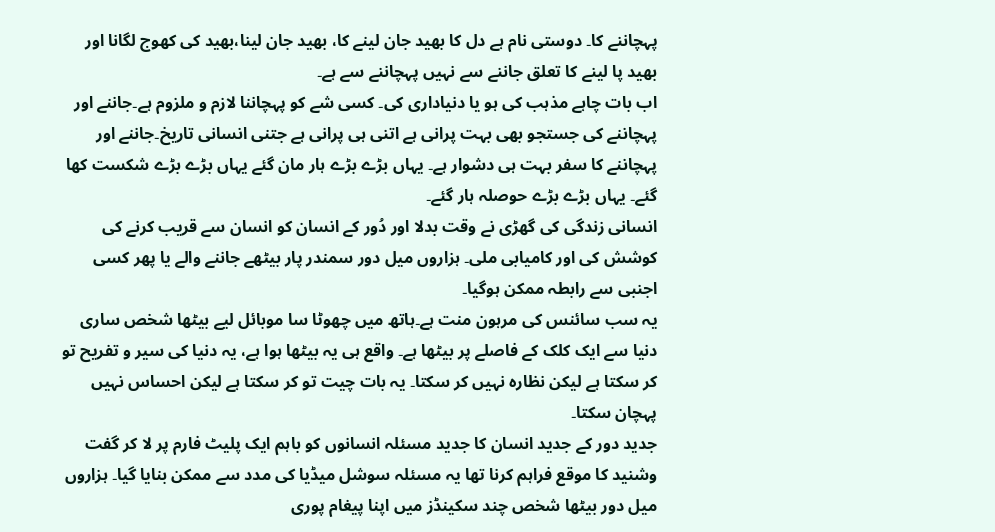پہچاننے کا۔ دوستی نام ہے دل کا بھید جان لینے کا، بھید جان لینا،بھید کی کھوج لگانا اور بھید پا لینے کا تعلق جاننے سے نہیں پہچاننے سے ہے۔
اب بات چاہے مذہب کی ہو یا دنیاداری کی۔ کسی شے کو پہچاننا لازم و ملزوم ہے۔جاننے اور پہچاننے کی جستجو بھی بہت پرانی ہے اتنی ہی پرانی ہے جتنی انسانی تاریخ۔جاننے اور پہچاننے کا سفر بہت ہی دشوار ہے۔ یہاں بڑے بڑے ہار مان گئے یہاں بڑے بڑے شکست کھا گئے۔ یہاں بڑے بڑے حوصلہ ہار گئے۔
انسانی زندگی کی گھڑی نے وقت بدلا اور دُور کے انسان کو انسان سے قریب کرنے کی کوشش کی اور کامیابی ملی۔ ہزاروں میل دور سمندر پار بیٹھے جاننے والے یا پھر کسی اجنبی سے رابطہ ممکن ہوگیا۔
یہ سب سائنس کی مرہون منت ہے۔ہاتھ میں چھوٹا سا موبائل لیے بیٹھا شخص ساری دنیا سے ایک کلک کے فاصلے پر بیٹھا ہے۔ واقع ہی یہ بیٹھا ہوا ہے، یہ دنیا کی سیر و تفریح تو کر سکتا ہے لیکن نظارہ نہیں کر سکتا۔ یہ بات چیت تو کر سکتا ہے لیکن احساس نہیں پہچان سکتا۔
جدید دور کے جدید انسان کا جدید مسئلہ انسانوں کو باہم ایک پلیٹ فارم پر لا کر گفت وشنید کا موقع فراہم کرنا تھا یہ مسئلہ سوشل میڈیا کی مدد سے ممکن بنایا گیا۔ ہزاروں میل دور بیٹھا شخص چند سکینڈز میں اپنا پیغام پوری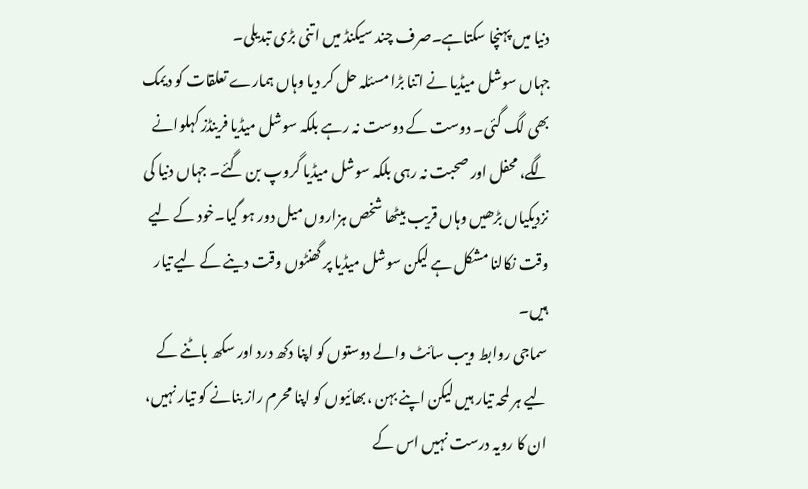دنیا میں پہنچا سکتاہے۔صرف چند سیکنڈ میں اتنی بڑی تبدیلی۔
جہاں سوشل میڈیا نے اتنا بڑا مسئلہ حل کر دیا وہاں ہمارے تعلقات کو دیمک بھی لگ گئی۔ دوست کے دوست نہ رہے بلکہ سوشل میڈیا فرینڈز کہلوانے لگے، محفل اور صحبت نہ رہی بلکہ سوشل میڈیا گروپ بن گئے۔ جہاں دنیا کی نزدیکیاں بڑھیں وہاں قریب بیٹھا شخص ہزاروں میل دور ہو گیا۔خود کے لیے وقت نکالنا مشکل ہے لیکن سوشل میڈیا پر گھنٹوں وقت دینے کے لیے تیار ہیں۔
سماجی روابط ویب سائٹ والے دوستوں کو اپنا دکھ درد اور سکھ باٹنے کے لیے ہر لمحہ تیار ہیں لیکن اپنے بہن ،بھائیوں کو اپنا محرم راز بنانے کو تیار نہیں، ان کا رویہ درست نہیں اس کے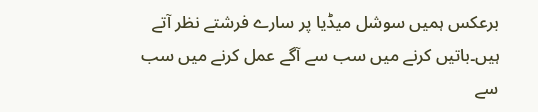برعکس ہمیں سوشل میڈیا پر سارے فرشتے نظر آتے ہیں۔باتیں کرنے میں سب سے آگے عمل کرنے میں سب سے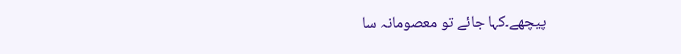پیچھے۔کہا جائے تو معصومانہ سا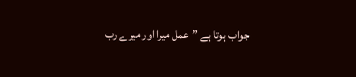جواب ہوتا ہے ”عمل میرا اور میرے رب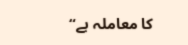کا معاملہ ہے“